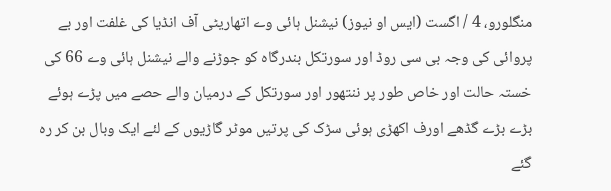منگلورو، 4 / اگست (ایس او نیوز) نیشنل ہائی وے اتھاریٹی آف انڈیا کی غلفت اور بے پروائی کی وجہ بی سی روڈ اور سورتکل بندرگاہ کو جوڑنے والے نیشنل ہائی وے 66 کی خستہ حالت اور خاص طور پر ننتھور اور سورتکل کے درمیان والے حصے میں پڑے ہوئے بڑے بڑے گڈھے اورف اکھڑی ہوئی سڑک کی پرتیں موٹر گاڑیوں کے لئے ایک وبال بن کر رہ گئے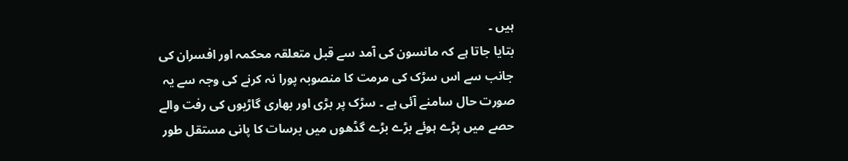ہیں ۔
بتایا جاتا ہے کہ مانسون کی آمد سے قبل متعلقہ محکمہ اور افسران کی جانب سے اس سڑک کی مرمت کا منصوبہ پورا نہ کرنے کی وجہ سے یہ صورت حال سامنے آئی ہے ۔ سڑک پر بڑی اور بھاری گاڑیوں کی رفت والے حصے میں پڑے ہوئے بڑے بڑے گڈھوں میں برسات کا پانی مستقل طور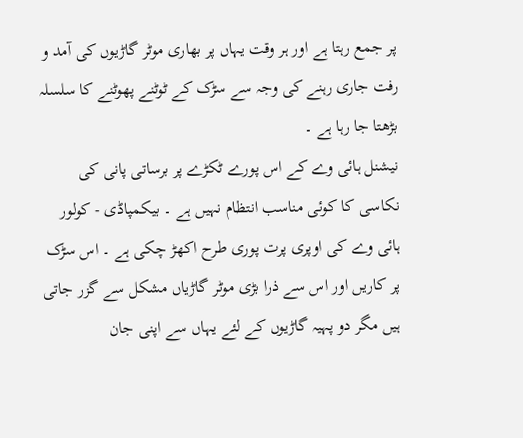پر جمع رہتا ہے اور ہر وقت یہاں پر بھاری موٹر گاڑیوں کی آمد و رفت جاری رہنے کی وجہ سے سڑک کے ٹوٹنے پھوٹنے کا سلسلہ بڑھتا جا رہا ہے ۔
نیشنل ہائی وے کے اس پورے ٹکڑے پر برساتی پانی کی نکاسی کا کوئی مناسب انتظام نہیں ہے ۔ بیکمپاڈی - کولور ہائی وے کی اوپری پرت پوری طرح اکھڑ چکی ہے ۔ اس سڑک پر کاریں اور اس سے ذرا بڑی موٹر گاڑیاں مشکل سے گزر جاتی ہیں مگر دو پہیہ گاڑیوں کے لئے یہاں سے اپنی جان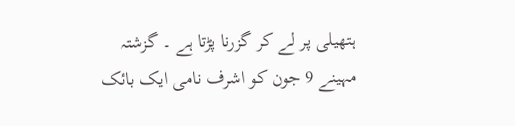ہتھیلی پر لے کر گزرنا پڑتا ہے ۔ گزشتہ مہینے 9 جون کو اشرف نامی ایک بائک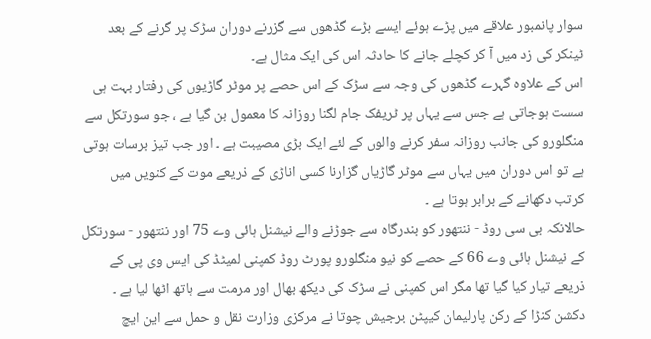سوار پانمبور علاقے میں پڑے ہوئے ایسے بڑے گڈھوں سے گزرنے دوران سڑک پر گرنے کے بعد ٹینکر کی زد میں آ کر کچلے جانے کا حادثہ اس کی ایک مثال ہے۔
اس کے علاوہ گہرے گڈھوں کی وجہ سے سڑک کے اس حصے پر موٹر گاڑیوں کی رفتار بہت ہی سست ہوجاتی ہے جس سے یہاں پر ٹریفک جام لگنا روزانہ کا معمول بن گیا ہے ، جو سورتکل سے منگلورو کی جانب روزانہ سفر کرنے والوں کے لئے ایک بڑی مصیبت ہے ۔ اور جب تیز برسات ہوتی ہے تو اس دوران میں یہاں سے موٹر گاڑیاں گزارنا کسی اناڑی کے ذریعے موت کے کنویں میں کرتب دکھانے کے برابر ہوتا ہے ۔
حالانکہ بی سی روڈ - ننتھور کو بندرگاہ سے جوڑنے والے نیشنل ہائی وے 75 اور ننتھور - سورتکل کے نیشنل ہائی وے 66 کے حصے کو نیو منگلورو پورٹ روڈ کمپنی لمیٹڈ کی ایس وی پی کے ذریعے تیار کیا گیا تھا مگر اس کمپنی نے سڑک کی دیکھ بھال اور مرمت سے ہاتھ اٹھا لیا ہے ۔ دکشن کنڑا کے رکن پارلیمان کیپٹن برجیش چوتا نے مرکزی وزارت نقل و حمل سے این ایچ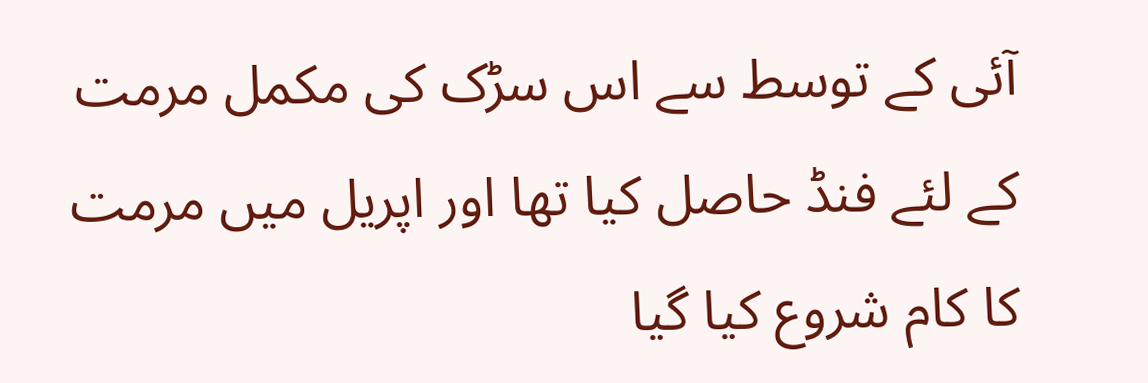آئی کے توسط سے اس سڑک کی مکمل مرمت کے لئے فنڈ حاصل کیا تھا اور اپریل میں مرمت کا کام شروع کیا گیا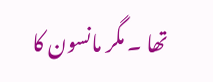تھا ۔ مگر مانسون کا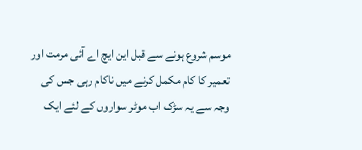موسم شروع ہونے سے قبل این ایچ اے آئی مرمت اور تعمیر کا کام مکمل کرنے میں ناکام رہی جس کی وجہ سے یہ سڑک اب موٹر سواروں کے لئے ایک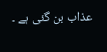عذاب بن گئی ہے ۔